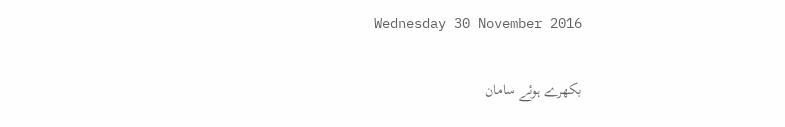Wednesday 30 November 2016

بکھرے ہوئے سامان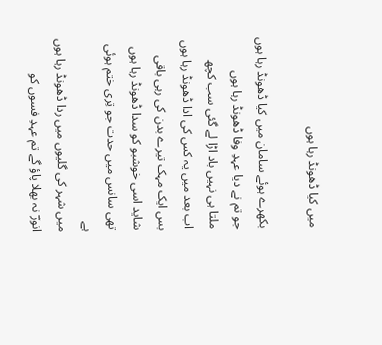میں کیا ڈھونڈ رہا ہوں

بکھرے ہوئے سامان میں کیا ڈھونڈ رہا ہوں
جو تم نے دیا عہدِ وفا ڈھونڈ رہا ہوں
ملتا ہی نہیں باد اڑا لے گئی سب کچھ
اب بعد میں یہ کس کی ادا ڈھونڈ رہا ہوں
بس ایک مہک تیرے بدن کی رہی باقی
شاید اسی خوشبو کو سدا ڈھونڈ رہا ہوں
تھی سانس میں حدت جو تِری ختم ہوئی ہے
میں شہر کی گلیوں میں ردا ڈھونڈ رہا ہوں
انورؔ نہ بھلا پاؤ گے تم عہدِ فسوں کو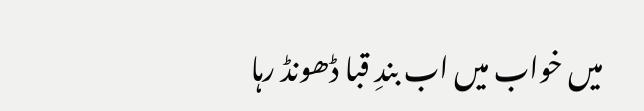میں خواب میں اب بندِ قبا ڈھونڈ رہا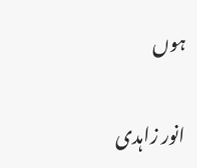ہوں

انور زاہدی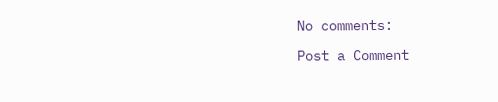No comments:

Post a Comment